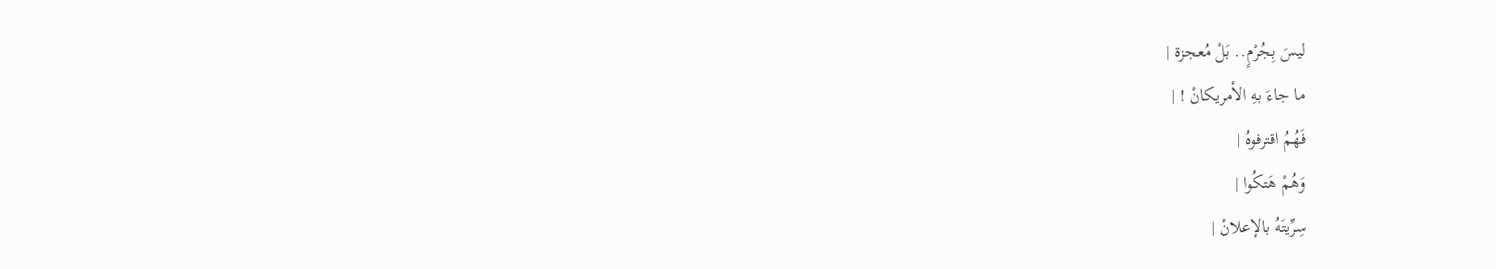ليسَ بِجُرْمٍ.. بَلْ مُعجزة |
ما جاءَ بهِ الأمريكانْ ! |
فَهُمُ اقترفوهُ |
وَهُمْ هَتكُوا |
سِرِّيتَهُ بالإعلانْ |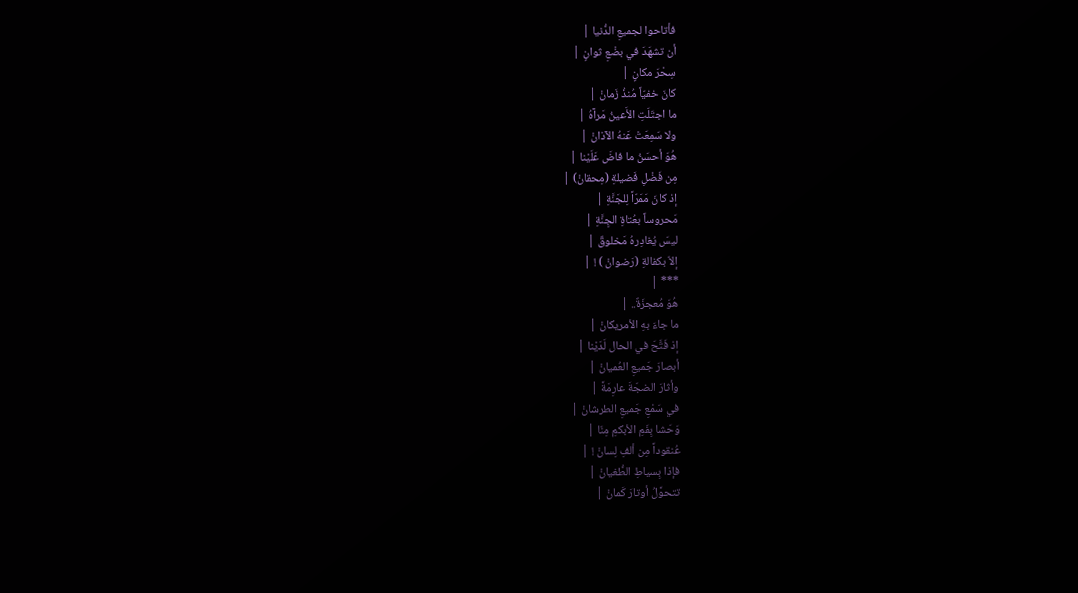فأتاحوا لجميعِ الدُّنيا |
أن تشهَدَ في بضْعِ ثوانٍ |
سِحْرَ مكانٍ |
كانَ خفيّاً مُنذُ زَمانْ |
ما اجتَلَتِ الأَعينُ مَرآهُ |
ولا سَمِعَتْ عَنهُ الآذانْ |
هُوَ أحسَنُ ما فاضَ عَلَيْنا |
مِن فَضْلِ فَضيلةِ (مِحقانْ) |
إذ كانَ مَمَرّاً لِلجَنَّةِ |
مَحروساً بعُتاةِ الجِنَّةِ |
ليسَ يُغادِرهُ مَخلوقٌ |
إلاّ بكفالةِ (رَضوانْ ) ! |
*** |
هُوَ مُعجزَةٌ.. |
ما جاءَ بهِ الأمريكانْ |
إذ فَتَّحَ في الحال لَدَيْنا |
أبصارَ جَميعِ العُميانْ |
وأثارَ الضجّةَ عارِمَةً |
في سَمْعِ جَميعِ الطرشانْ |
وَحَشا بِفَمِ الأبكمِ مِنّا |
عُنقوداً مِن ألفِ لِسانْ ! |
فإذا بِسياطِ الطُّغيانْ |
تتحوَّلُ أوتارَ كَمانْ |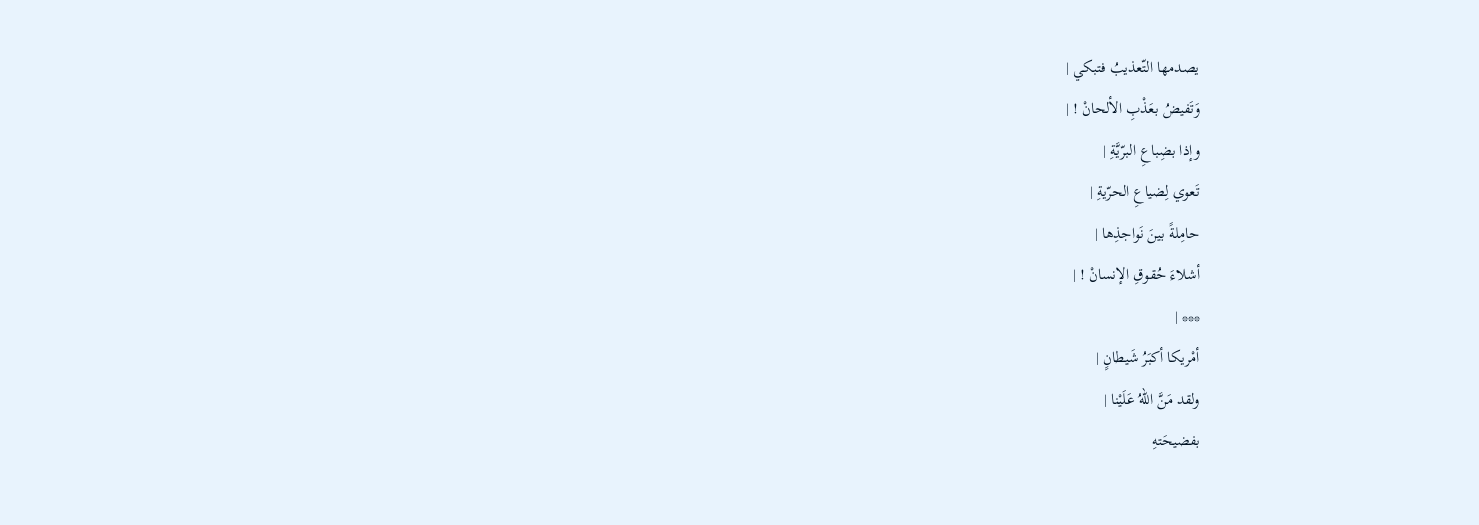يصدمها التّعذيبُ فتبكي |
وَتَفيضُ بعَذْبِ الألحانْ ! |
وإذا بضِباعِ البرّيَّةِ |
تَعوي لِضياعِ الحرّيةِ |
حامِلةً بينَ نَواجذِها |
أشلاءَ حُقوقِ الإنسانْ ! |
*** |
أمْريكا أكبَرُ شَيطانٍ |
ولقد مَنَّ اللّهُ عَلَيْنا |
بفضيحَتهِ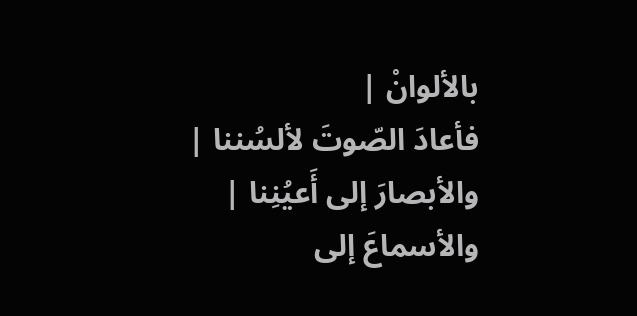بالألوانْ |
فأعادَ الصّوتَ لألسُننا |
والأبصارَ إلى أَعيُنِنا |
والأسماعَ إلى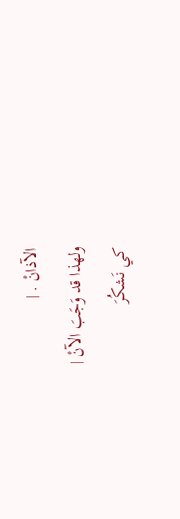الآذانْ . |
ولهذا قد وَجَبَ الآنْ |
كي نَشكُرَ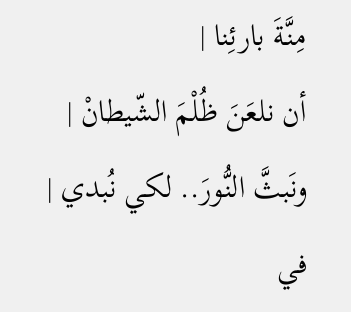مِنَّةَ بارئِنا |
أن نلعَنَ ظُلْمَ الشّيطانْ |
ونَبثَّ النُّورَ.. لكي نُبدي |
في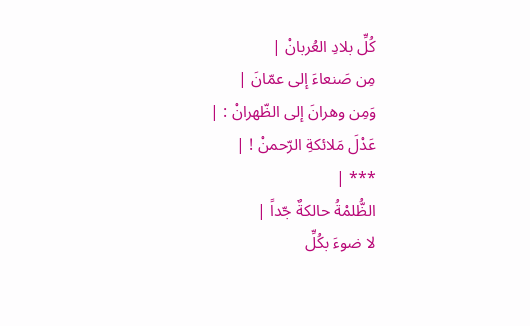كُلِّ بلادِ العُربانْ |
مِن صَنعاءَ إلى عمّانَ |
وَمِن وهرانَ إلى الظّهرانْ : |
عَدْلَ مَلائكةِ الرّحمنْ ! |
*** |
الظُّلمْةُ حالكةٌ جّداً |
لا ضوءَ بكُلِّ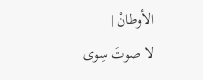الأوطانْ |
لا صوتَ سِوى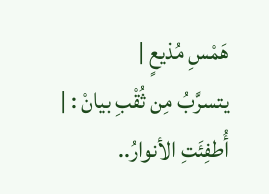هَمْسِ مُذيعٍ |
يتسرَّبُ مِن ثُقْبِ بيانْ : |
أُطفِئَتِ الأنوارُ..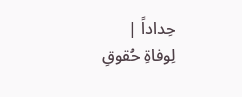حِداداً |
لِوفاةِ حُقوقِ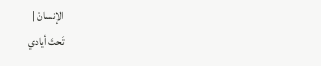الإنسانْ |
تَحتَ أيادي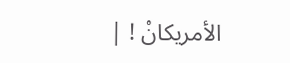الأمريكانْ ! |